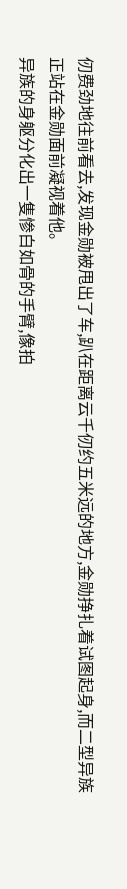仞费劲地往前看去,发现金勋被甩出了车,趴在距离云千仞约五米远的地方,金勋挣扎着试图起身,而二型异族正站在金勋面前凝视着他。
异族的身躯分化出一隻惨白如骨的手臂,像拍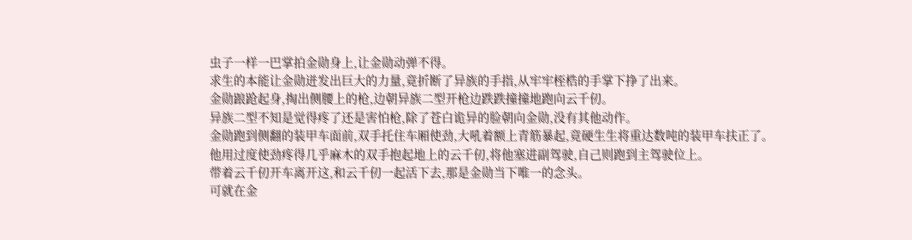虫子一样一巴掌拍金勋身上,让金勋动弹不得。
求生的本能让金勋迸发出巨大的力量,竟折断了异族的手指,从牢牢桎梏的手掌下挣了出来。
金勋踉跄起身,掏出侧腰上的枪,边朝异族二型开枪边跌跌撞撞地跑向云千仞。
异族二型不知是觉得疼了还是害怕枪,除了苍白诡异的脸朝向金勋,没有其他动作。
金勋跑到侧翻的装甲车面前,双手托住车厢使劲,大吼着额上青筋暴起,竟硬生生将重达数吨的装甲车扶正了。
他用过度使劲疼得几乎麻木的双手抱起地上的云千仞,将他塞进副驾驶,自己则跑到主驾驶位上。
带着云千仞开车离开这,和云千仞一起活下去,那是金勋当下唯一的念头。
可就在金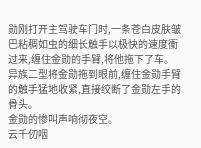勋刚打开主驾驶车门时,一条苍白皮肤皱巴粘稠如虫的细长触手以极快的速度衝过来,缠住金勋的手臂,将他拖下了车。
异族二型将金勋拖到眼前,缠住金勋手臂的触手猛地收紧,直接绞断了金勋左手的骨头。
金勋的惨叫声响彻夜空。
云千仞咽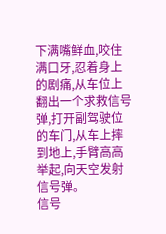下满嘴鲜血,咬住满口牙,忍着身上的剧痛,从车位上翻出一个求救信号弹,打开副驾驶位的车门,从车上摔到地上,手臂高高举起,向天空发射信号弹。
信号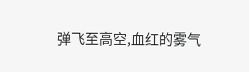弹飞至高空,血红的雾气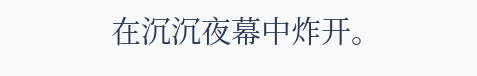在沉沉夜幕中炸开。